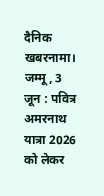दैनिक खबरनामा। जम्मू, 3 जून : पवित्र अमरनाथ यात्रा 2026 को लेकर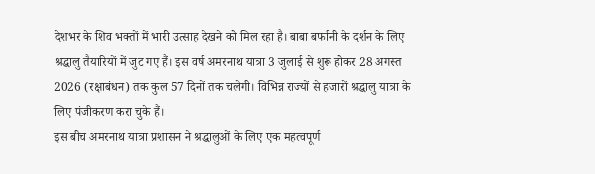देशभर के शिव भक्तों में भारी उत्साह देखने को मिल रहा है। बाबा बर्फानी के दर्शन के लिए श्रद्धालु तैयारियों में जुट गए हैं। इस वर्ष अमरनाथ यात्रा 3 जुलाई से शुरू होकर 28 अगस्त 2026 (रक्षाबंधन) तक कुल 57 दिनों तक चलेगी। विभिन्न राज्यों से हजारों श्रद्धालु यात्रा के लिए पंजीकरण करा चुके हैं।
इस बीच अमरनाथ यात्रा प्रशासन ने श्रद्धालुओं के लिए एक महत्वपूर्ण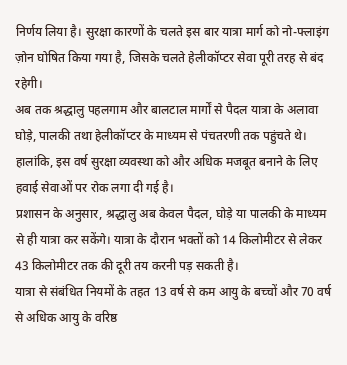निर्णय लिया है। सुरक्षा कारणों के चलते इस बार यात्रा मार्ग को नो-फ्लाइंग ज़ोन घोषित किया गया है, जिसके चलते हेलीकॉप्टर सेवा पूरी तरह से बंद रहेगी।
अब तक श्रद्धालु पहलगाम और बालटाल मार्गों से पैदल यात्रा के अलावा घोड़े, पालकी तथा हेलीकॉप्टर के माध्यम से पंचतरणी तक पहुंचते थे। हालांकि, इस वर्ष सुरक्षा व्यवस्था को और अधिक मजबूत बनाने के लिए हवाई सेवाओं पर रोक लगा दी गई है।
प्रशासन के अनुसार, श्रद्धालु अब केवल पैदल, घोड़े या पालकी के माध्यम से ही यात्रा कर सकेंगे। यात्रा के दौरान भक्तों को 14 किलोमीटर से लेकर 43 किलोमीटर तक की दूरी तय करनी पड़ सकती है।
यात्रा से संबंधित नियमों के तहत 13 वर्ष से कम आयु के बच्चों और 70 वर्ष से अधिक आयु के वरिष्ठ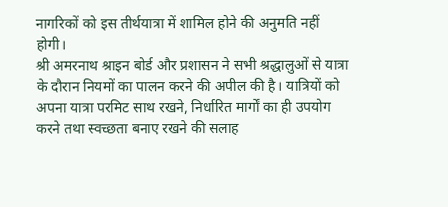नागरिकों को इस तीर्थयात्रा में शामिल होने की अनुमति नहीं होगी।
श्री अमरनाथ श्राइन बोर्ड और प्रशासन ने सभी श्रद्धालुओं से यात्रा के दौरान नियमों का पालन करने की अपील की है। यात्रियों को अपना यात्रा परमिट साथ रखने, निर्धारित मार्गों का ही उपयोग करने तथा स्वच्छता बनाए रखने की सलाह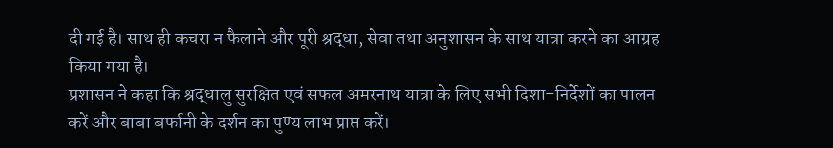दी गई है। साथ ही कचरा न फैलाने और पूरी श्रद्धा, सेवा तथा अनुशासन के साथ यात्रा करने का आग्रह किया गया है।
प्रशासन ने कहा कि श्रद्धालु सुरक्षित एवं सफल अमरनाथ यात्रा के लिए सभी दिशा-निर्देशों का पालन करें और बाबा बर्फानी के दर्शन का पुण्य लाभ प्राप्त करें।